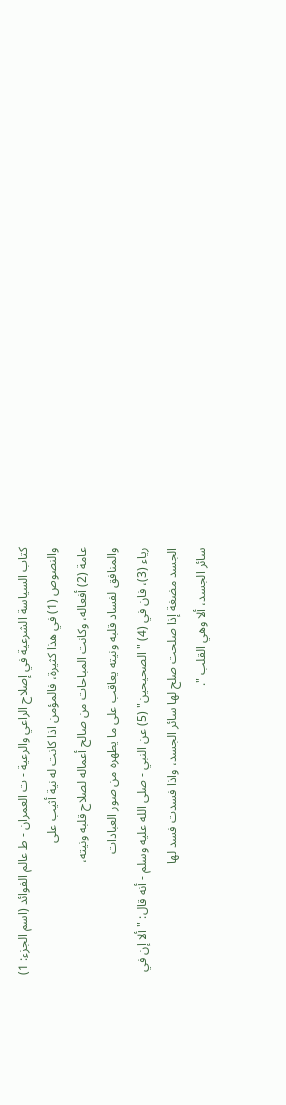كتاب السياسة الشرعية في إصلاح الراعي والرعية - ت العمران - ط عالم الفوائد (اسم الجزء: 1)
والنصوص (1) في هذا كثيرة، فالمؤمن اذا كانت له نية أثيب على
عامة (2) أفعاله، وكانت المباحات من صالح أعماله لصلاح قلبه ونيته،
والمنافق لفساد قلبه ونيته يعاقب على ما يطهره من صور العبادات
رياء (3)، فان في (4) "الصحيحين" (5) عن النبي - صلى الله عليه وسلم - أنه قال: "ألا إن في
الجسد مضغة إذا صلحت صلح لها سائر الجسد، واذا فسدت فسد لها
سائر الجسد، ألا وهي القلب ".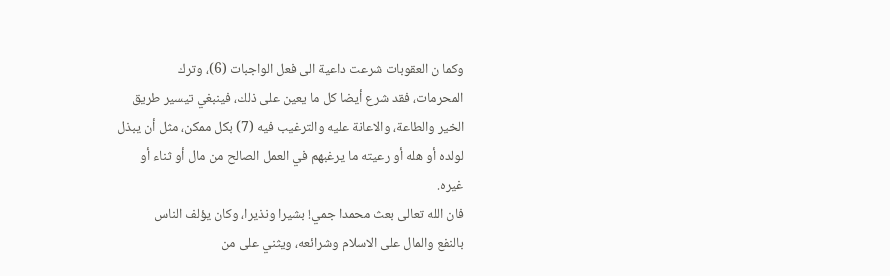وكما ن العقوبات شرعت داعية الى فعل الواجبات (6)، وترك
المحرمات، فقد شرع أيضا كل ما يعين على ذلك، فينبغي تيسير طريق
الخير والطاعة، والاعانة عليه والترغيب فيه (7) بكل ممكن، مثل أن يبذل
لولده أو هله أو رعيته ما يرغبهم في العمل الصالح من مال أو ثناء أو
غيره.
فان الله تعالى بعث محمدا جمي! بشيرا ونذيرا، وكان يؤلف الناس
بالنفع والمال على الاسلام وشرائعه، ويثني على من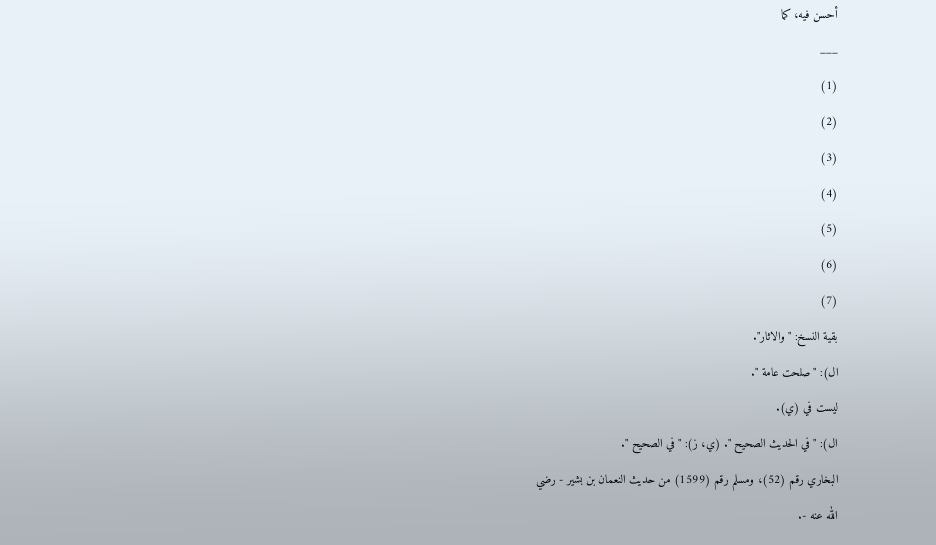أحسن فيه، كما
___
(1)
(2)
(3)
(4)
(5)
(6)
(7)
بقية النسخ: "والاثار".
ال): "صلحت عامة ".
ليست في (ي).
ال): "في الحديث الصحيح ". (ي، ز): "في الصحيح ".
البخاري رقم (52)، ومسلم رقم (1599) من حديث النعمان بن بشير - رضي
الله عنه -.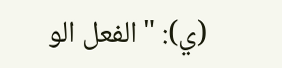(ي): "الفعل الو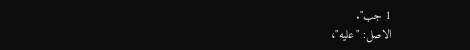1 جب".
الاصل: "عليه"،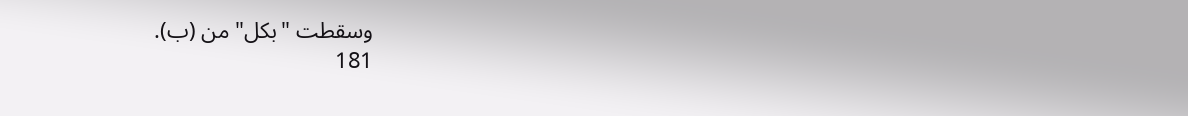وسقطت "بكل" من (ب).
181